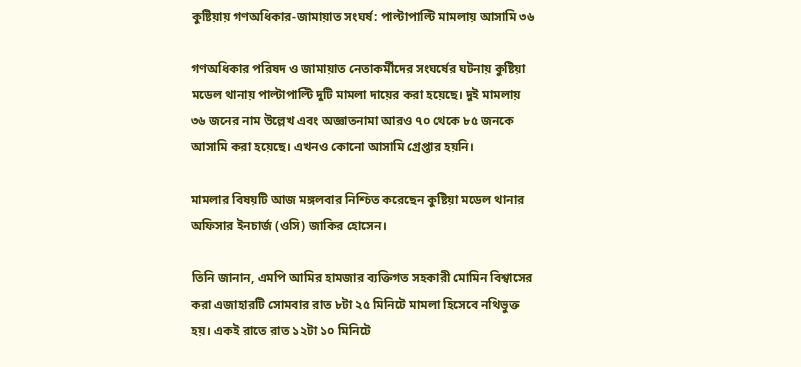কুষ্টিয়ায় গণঅধিকার-জামায়াত সংঘর্ষ: পাল্টাপাল্টি মামলায় আসামি ৩৬

গণঅধিকার পরিষদ ও জামায়াত নেতাকর্মীদের সংঘর্ষের ঘটনায় কুষ্টিয়া মডেল থানায় পাল্টাপাল্টি দুটি মামলা দায়ের করা হয়েছে। দুই মামলায় ৩৬ জনের নাম উল্লেখ এবং অজ্ঞাতনামা আরও ৭০ থেকে ৮৫ জনকে আসামি করা হয়েছে। এখনও কোনো আসামি গ্রেপ্তার হয়নি।

মামলার বিষয়টি আজ মঙ্গলবার নিশ্চিত করেছেন কুষ্টিয়া মডেল থানার অফিসার ইনচার্জ (ওসি) জাকির হোসেন।

তিনি জানান, এমপি আমির হামজার ব্যক্তিগত সহকারী মোমিন বিশ্বাসের করা এজাহারটি সোমবার রাত ৮টা ২৫ মিনিটে মামলা হিসেবে নথিভুক্ত হয়। একই রাতে রাত ১২টা ১০ মিনিটে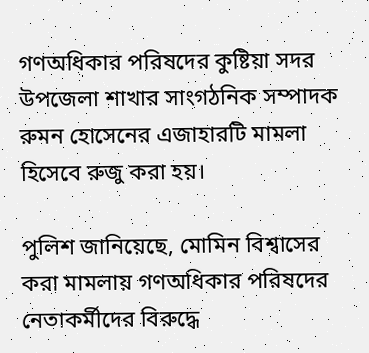গণঅধিকার পরিষদের কুষ্টিয়া সদর উপজেলা শাখার সাংগঠনিক সম্পাদক রুমন হোসেনের এজাহারটি মামলা হিসেবে রুজু করা হয়।

পুলিশ জানিয়েছে, মোমিন বিশ্বাসের করা মামলায় গণঅধিকার পরিষদের নেতাকর্মীদের বিরুদ্ধে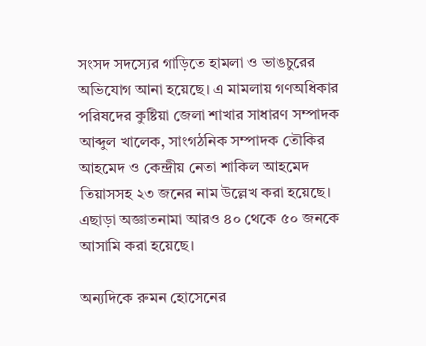সংসদ সদস্যের গাড়িতে হামলা ও ভাঙচুরের অভিযোগ আনা হয়েছে। এ মামলায় গণঅধিকার পরিষদের কুষ্টিয়া জেলা শাখার সাধারণ সম্পাদক আব্দুল খালেক, সাংগঠনিক সম্পাদক তৌকির আহমেদ ও কেন্দ্রীয় নেতা শাকিল আহমেদ তিয়াসসহ ২৩ জনের নাম উল্লেখ করা হয়েছে। এছাড়া অজ্ঞাতনামা আরও ৪০ থেকে ৫০ জনকে আসামি করা হয়েছে।

অন্যদিকে রুমন হোসেনের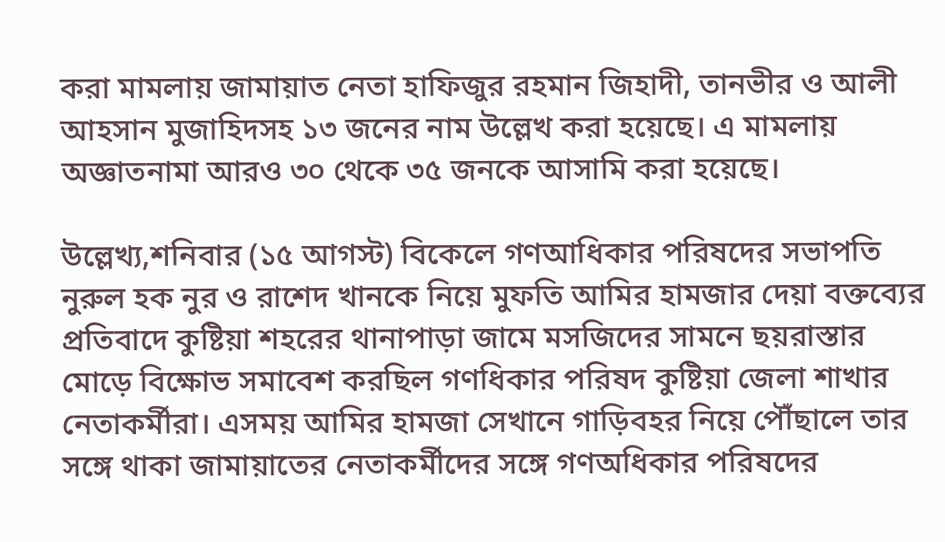করা মামলায় জামায়াত নেতা হাফিজুর রহমান জিহাদী, তানভীর ও আলী আহসান মুজাহিদসহ ১৩ জনের নাম উল্লেখ করা হয়েছে। এ মামলায় অজ্ঞাতনামা আরও ৩০ থেকে ৩৫ জনকে আসামি করা হয়েছে।

উল্লেখ্য,শনিবার (১৫ আগস্ট) বিকেলে গণআধিকার পরিষদের সভাপতি নুরুল হক নুর ও রাশেদ খানকে নিয়ে মুফতি আমির হামজার দেয়া বক্তব্যের প্রতিবাদে কুষ্টিয়া শহরের থানাপাড়া জামে মসজিদের সামনে ছয়রাস্তার মোড়ে বিক্ষোভ সমাবেশ করছিল গণধিকার পরিষদ কুষ্টিয়া জেলা শাখার নেতাকর্মীরা। এসময় আমির হামজা সেখানে গাড়িবহর নিয়ে পৌঁছালে তার সঙ্গে থাকা জামায়াতের নেতাকর্মীদের সঙ্গে গণঅধিকার পরিষদের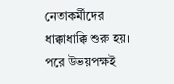নেতাকর্মীদের ধাক্কাধাক্কি শুরু হয়। পরে উভয়পক্ষই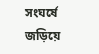সংঘর্ষে জড়িয়ে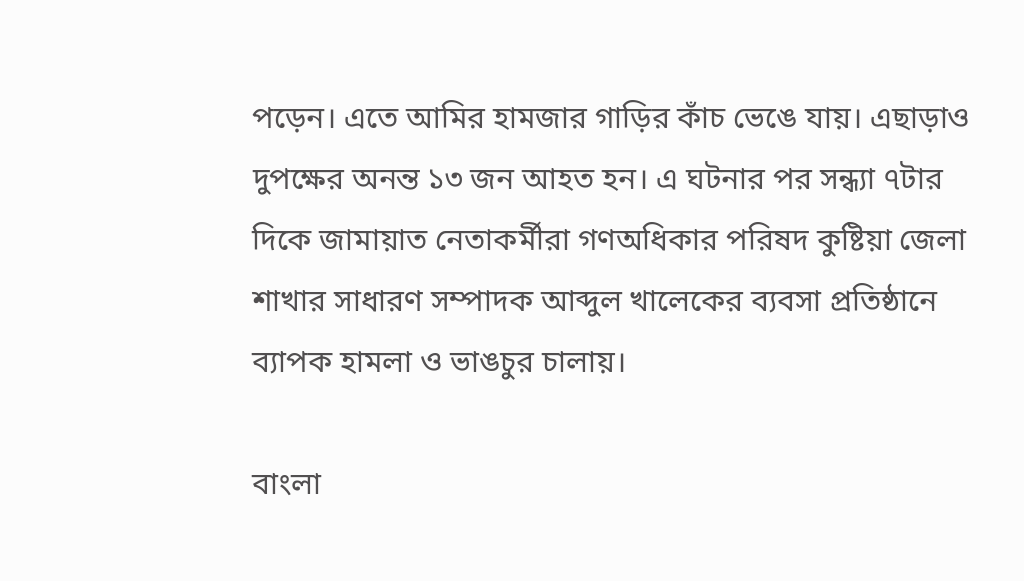পড়েন। এতে আমির হামজার গাড়ির কাঁচ ভেঙে যায়। এছাড়াও দুপক্ষের অনন্ত ১৩ জন আহত হন। এ ঘটনার পর সন্ধ্যা ৭টার দিকে জামায়াত নেতাকর্মীরা গণঅধিকার পরিষদ কুষ্টিয়া জেলা শাখার সাধারণ সম্পাদক আব্দুল খালেকের ব্যবসা প্রতিষ্ঠানে ব্যাপক হামলা ও ভাঙচুর চালায়।

বাংলা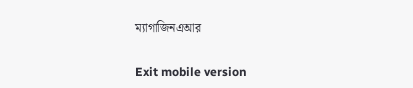ম্যাগাজিনএআর

Exit mobile version